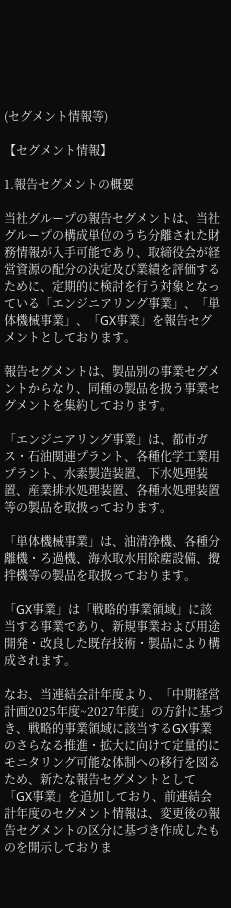(セグメント情報等)

【セグメント情報】

1.報告セグメントの概要

当社グループの報告セグメントは、当社グループの構成単位のうち分離された財務情報が入手可能であり、取締役会が経営資源の配分の決定及び業績を評価するために、定期的に検討を行う対象となっている「エンジニアリング事業」、「単体機械事業」、「GX事業」を報告セグメントとしております。

報告セグメントは、製品別の事業セグメントからなり、同種の製品を扱う事業セグメントを集約しております。

「エンジニアリング事業」は、都市ガス・石油関連プラント、各種化学工業用プラント、水素製造装置、下水処理装置、産業排水処理装置、各種水処理装置等の製品を取扱っております。

「単体機械事業」は、油清浄機、各種分離機・ろ過機、海水取水用除塵設備、攪拌機等の製品を取扱っております。

「GX事業」は「戦略的事業領域」に該当する事業であり、新規事業および用途開発・改良した既存技術・製品により構成されます。

なお、当連結会計年度より、「中期経営計画2025年度~2027年度」の方針に基づき、戦略的事業領域に該当するGX事業のさらなる推進・拡大に向けて定量的にモニタリング可能な体制への移行を図るため、新たな報告セグメントとして「GX事業」を追加しており、前連結会計年度のセグメント情報は、変更後の報告セグメントの区分に基づき作成したものを開示しておりま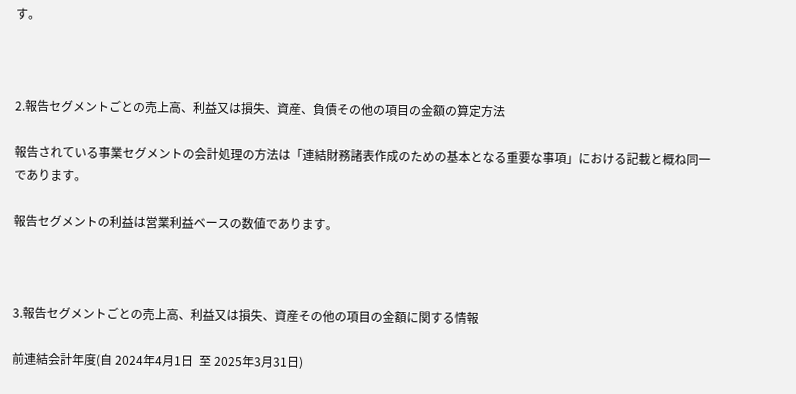す。



2.報告セグメントごとの売上高、利益又は損失、資産、負債その他の項目の金額の算定方法

報告されている事業セグメントの会計処理の方法は「連結財務諸表作成のための基本となる重要な事項」における記載と概ね同一であります。

報告セグメントの利益は営業利益ベースの数値であります。



3.報告セグメントごとの売上高、利益又は損失、資産その他の項目の金額に関する情報

前連結会計年度(自 2024年4月1日  至 2025年3月31日)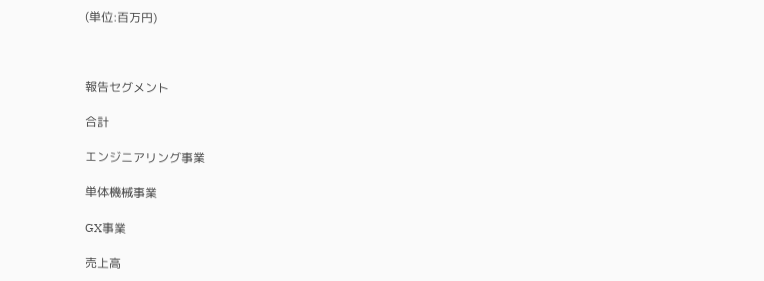(単位:百万円)



報告セグメント

合計

エンジニアリング事業

単体機械事業

GX事業

売上高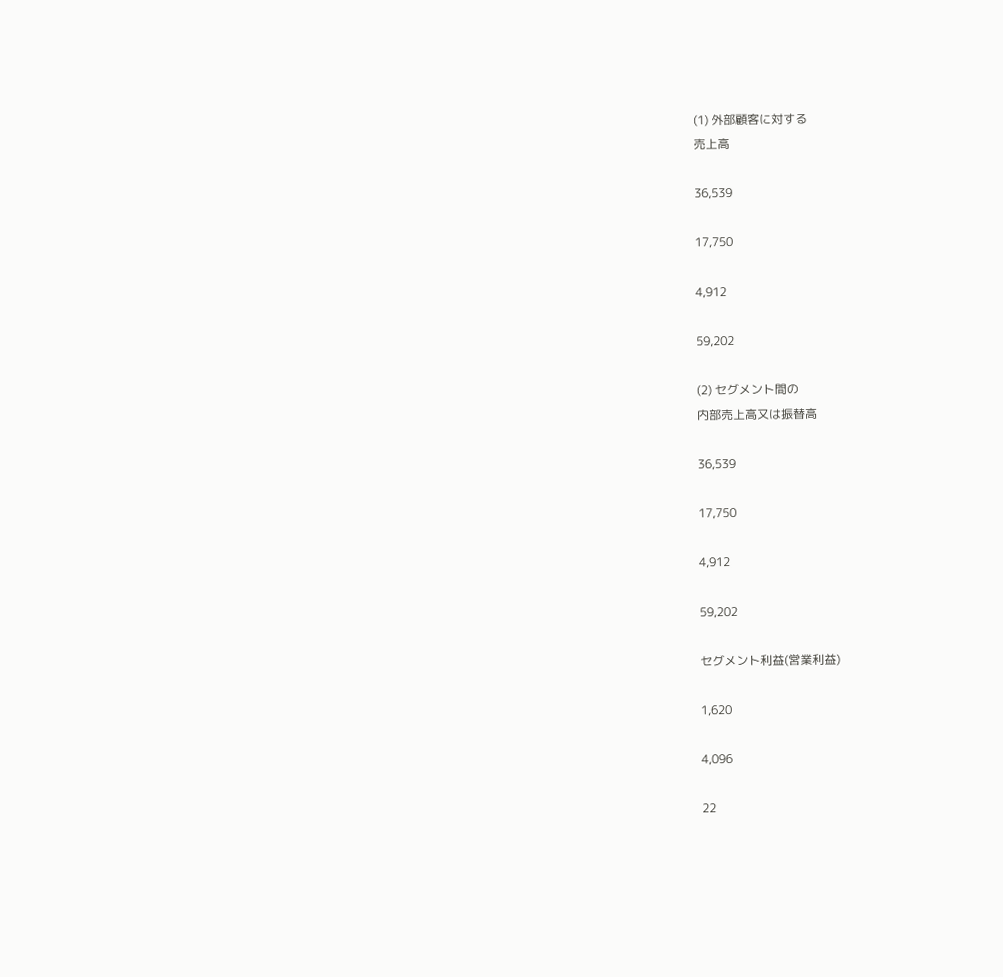(1) 外部顧客に対する
売上高

36,539

17,750

4,912

59,202

(2) セグメント間の
内部売上高又は振替高

36,539

17,750

4,912

59,202

セグメント利益(営業利益)

1,620

4,096

22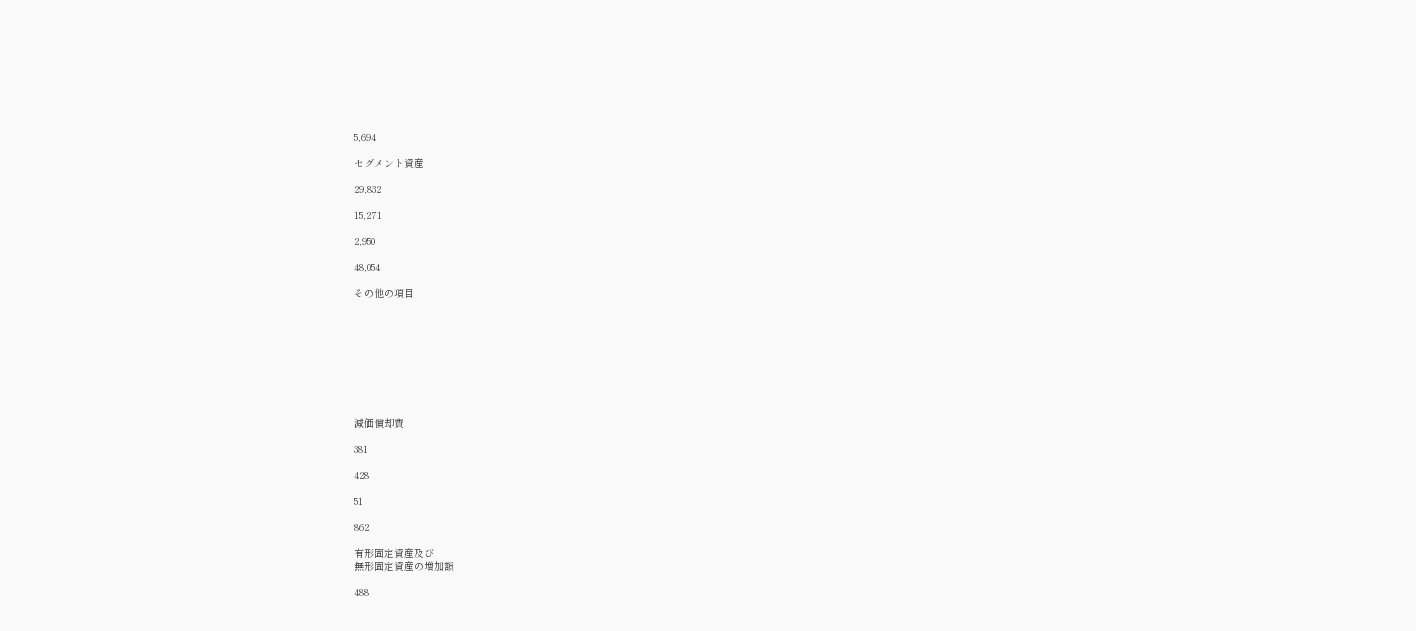5,694

セグメント資産

29,832

15,271

2,950

48,054

その他の項目









減価償却費

381

428

51

862

有形固定資産及び
無形固定資産の増加額

488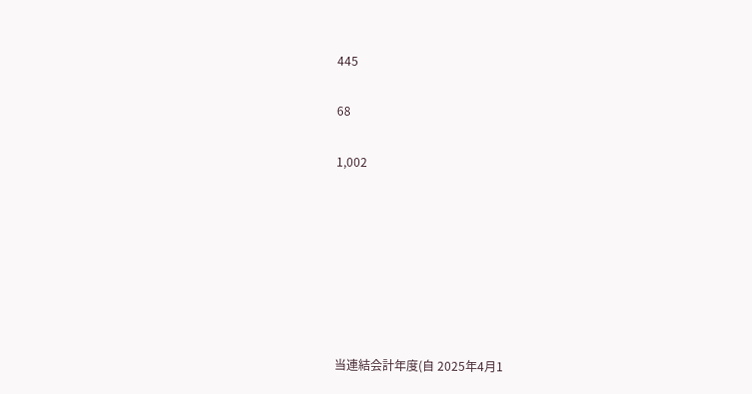445

68

1,002







当連結会計年度(自 2025年4月1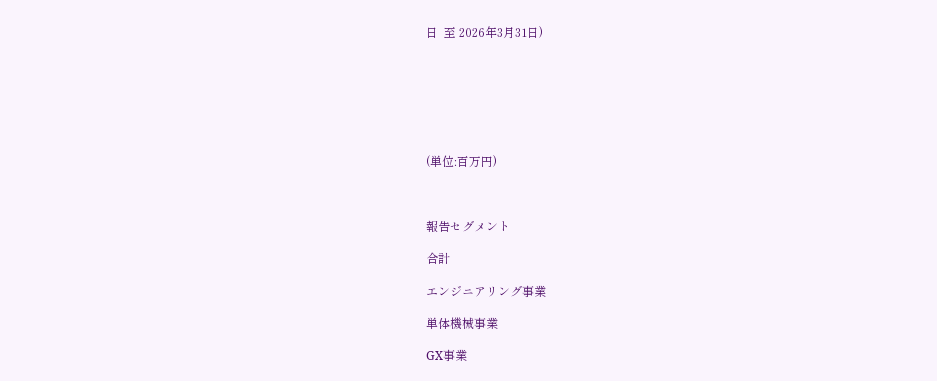日  至 2026年3月31日)







(単位:百万円)



報告セグメント

合計

エンジニアリング事業

単体機械事業

GX事業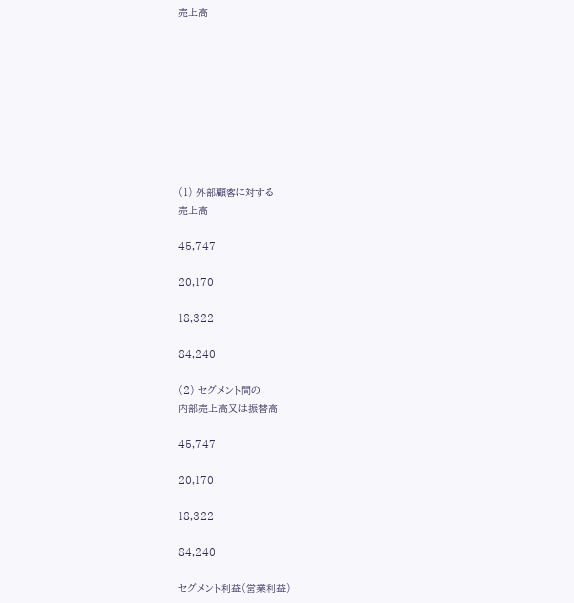売上高









(1) 外部顧客に対する
売上高

45,747

20,170

18,322

84,240

(2) セグメント間の
内部売上高又は振替高

45,747

20,170

18,322

84,240

セグメント利益(営業利益)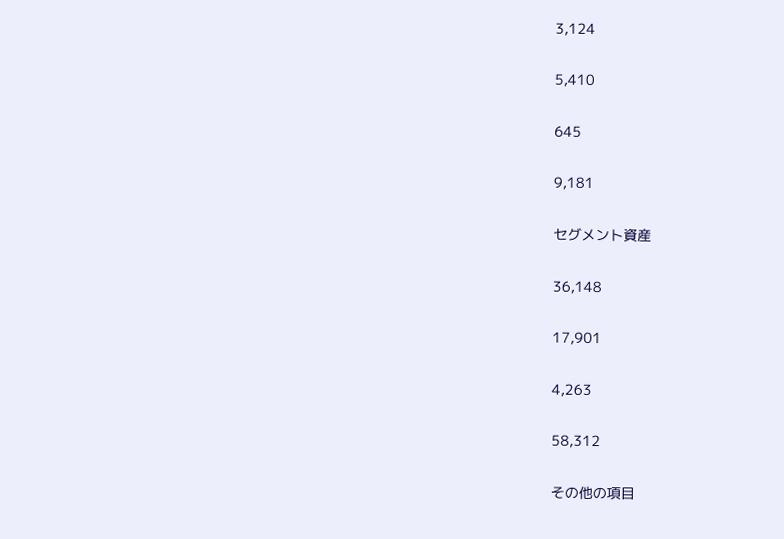3,124

5,410

645

9,181

セグメント資産

36,148

17,901

4,263

58,312

その他の項目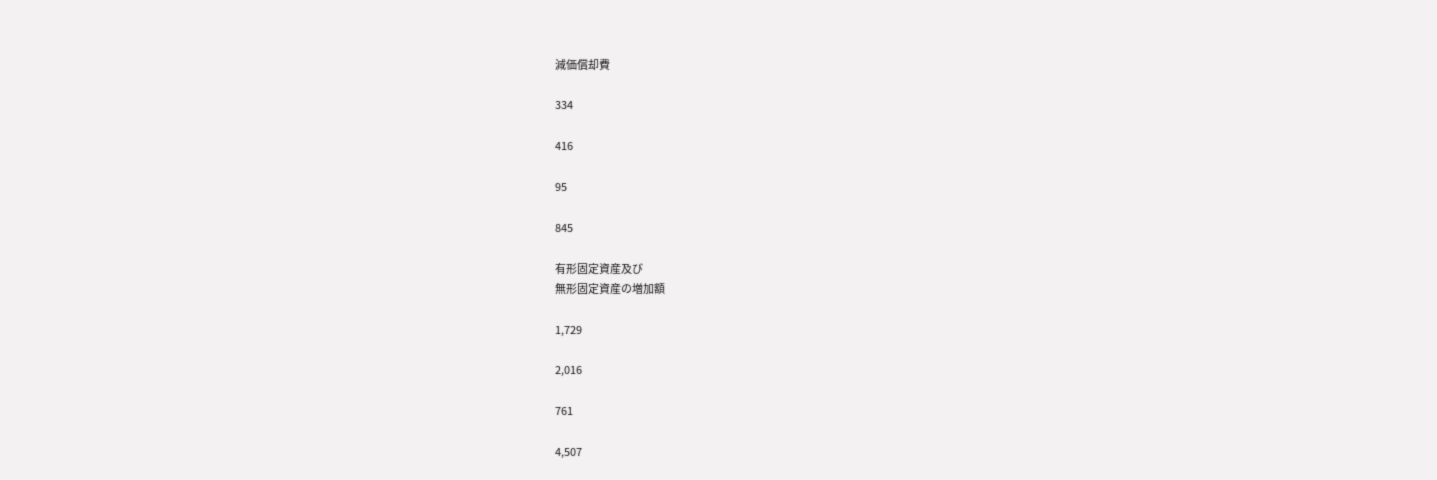減価償却費

334

416

95

845

有形固定資産及び
無形固定資産の増加額

1,729

2,016

761

4,507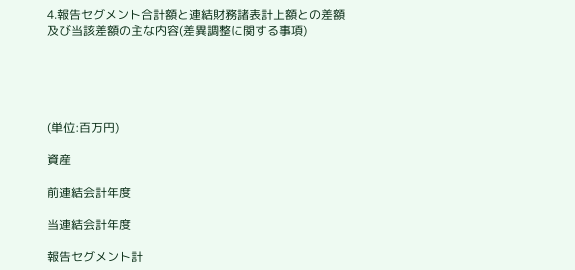4.報告セグメント合計額と連結財務諸表計上額との差額及び当該差額の主な内容(差異調整に関する事項)





(単位:百万円)

資産

前連結会計年度

当連結会計年度

報告セグメント計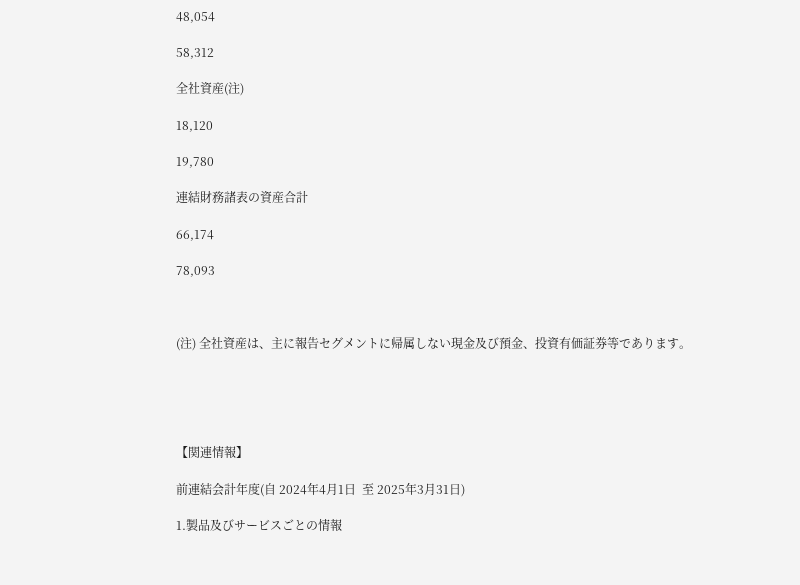48,054

58,312

全社資産(注)

18,120

19,780

連結財務諸表の資産合計

66,174

78,093



(注) 全社資産は、主に報告セグメントに帰属しない現金及び預金、投資有価証券等であります。





【関連情報】

前連結会計年度(自 2024年4月1日  至 2025年3月31日)

1.製品及びサービスごとの情報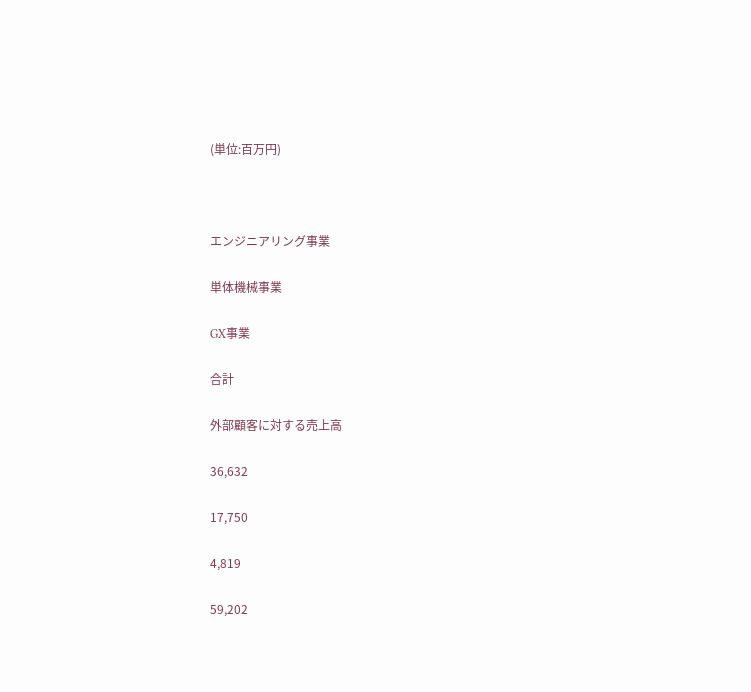(単位:百万円)



エンジニアリング事業

単体機械事業

GX事業

合計

外部顧客に対する売上高

36,632

17,750

4,819

59,202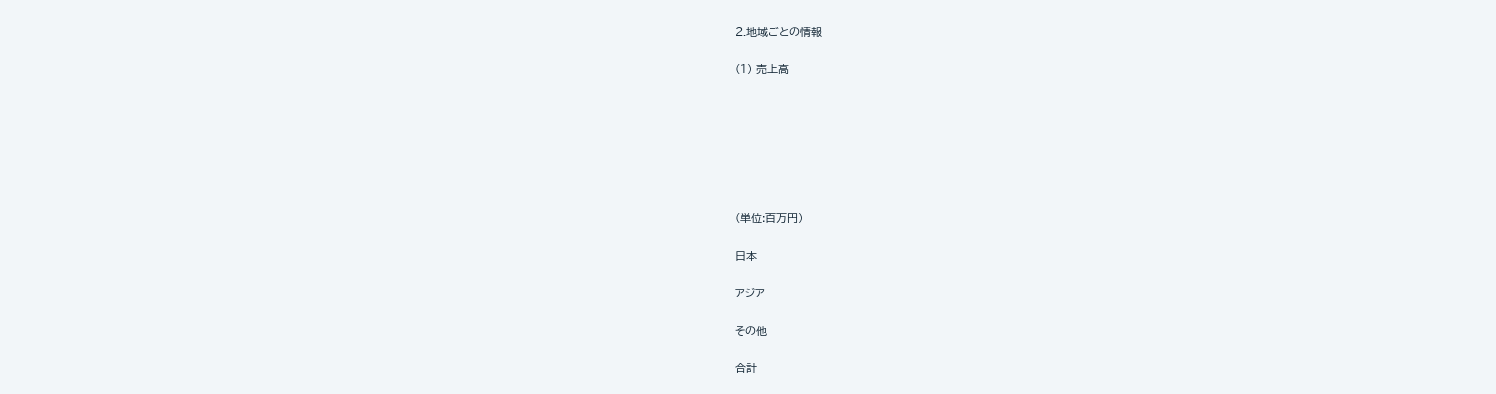2.地域ごとの情報

(1) 売上高







(単位:百万円)

日本

アジア

その他

合計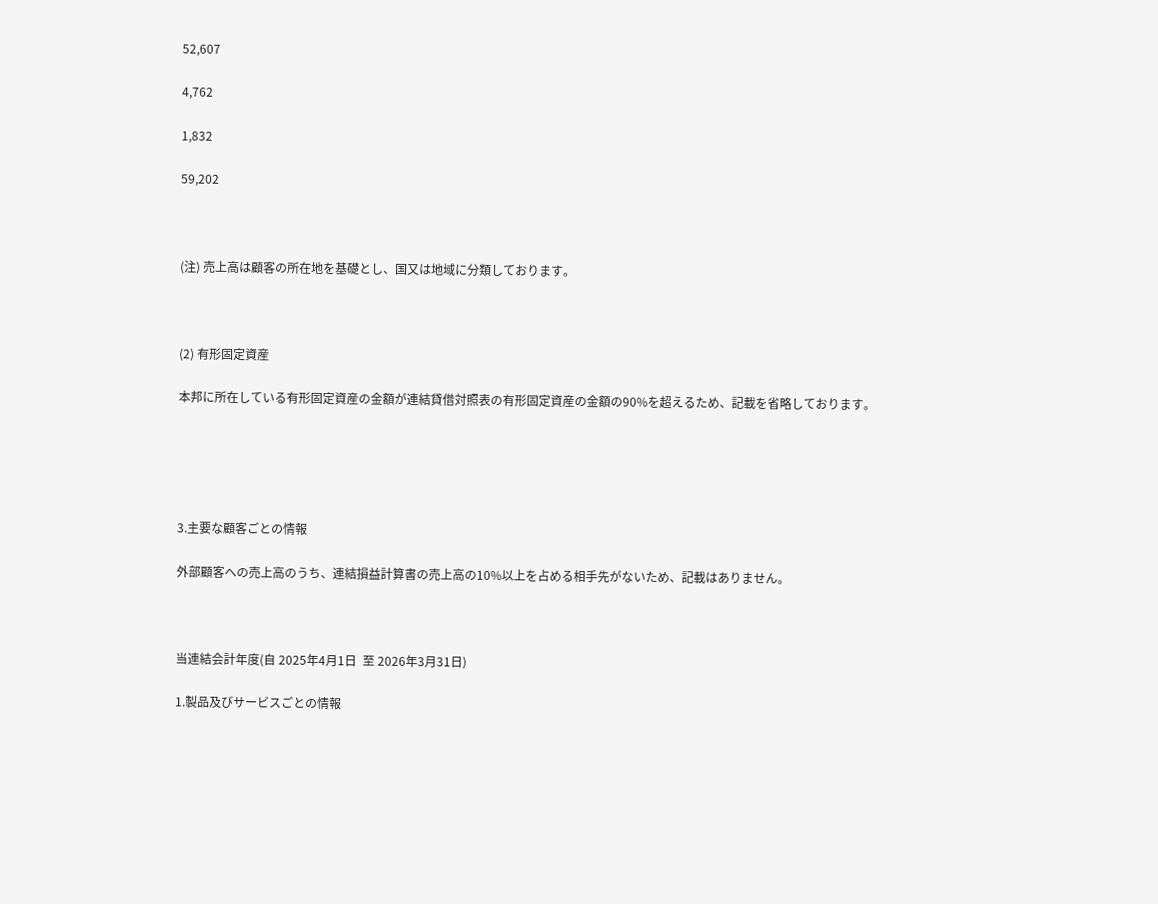52,607

4,762

1,832

59,202



(注) 売上高は顧客の所在地を基礎とし、国又は地域に分類しております。



(2) 有形固定資産

本邦に所在している有形固定資産の金額が連結貸借対照表の有形固定資産の金額の90%を超えるため、記載を省略しております。





3.主要な顧客ごとの情報

外部顧客への売上高のうち、連結損益計算書の売上高の10%以上を占める相手先がないため、記載はありません。



当連結会計年度(自 2025年4月1日  至 2026年3月31日)

1.製品及びサービスごとの情報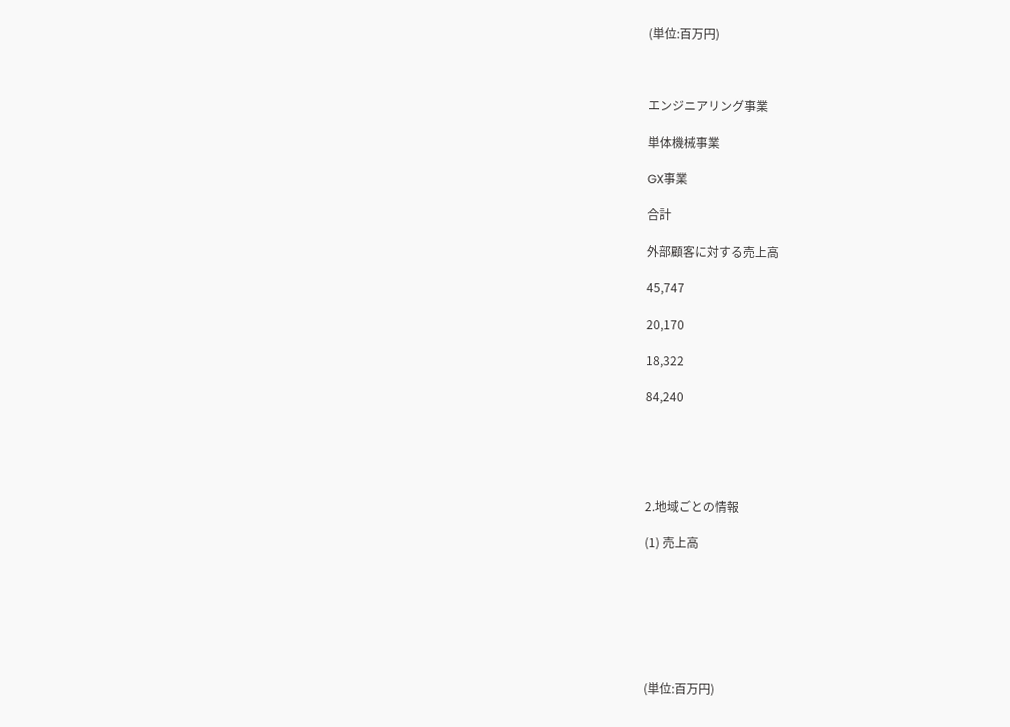(単位:百万円)



エンジニアリング事業

単体機械事業

GX事業

合計

外部顧客に対する売上高

45,747

20,170

18,322

84,240





2.地域ごとの情報

(1) 売上高







(単位:百万円)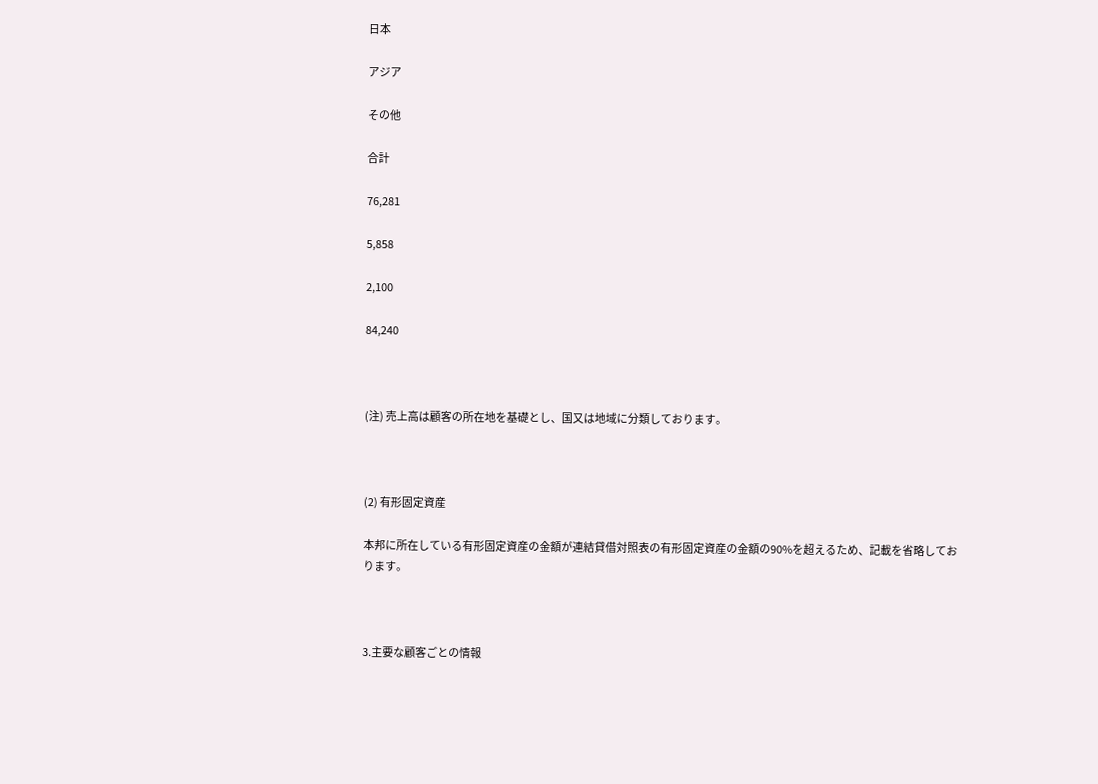日本

アジア

その他

合計

76,281

5,858

2,100

84,240



(注) 売上高は顧客の所在地を基礎とし、国又は地域に分類しております。



(2) 有形固定資産

本邦に所在している有形固定資産の金額が連結貸借対照表の有形固定資産の金額の90%を超えるため、記載を省略しております。



3.主要な顧客ごとの情報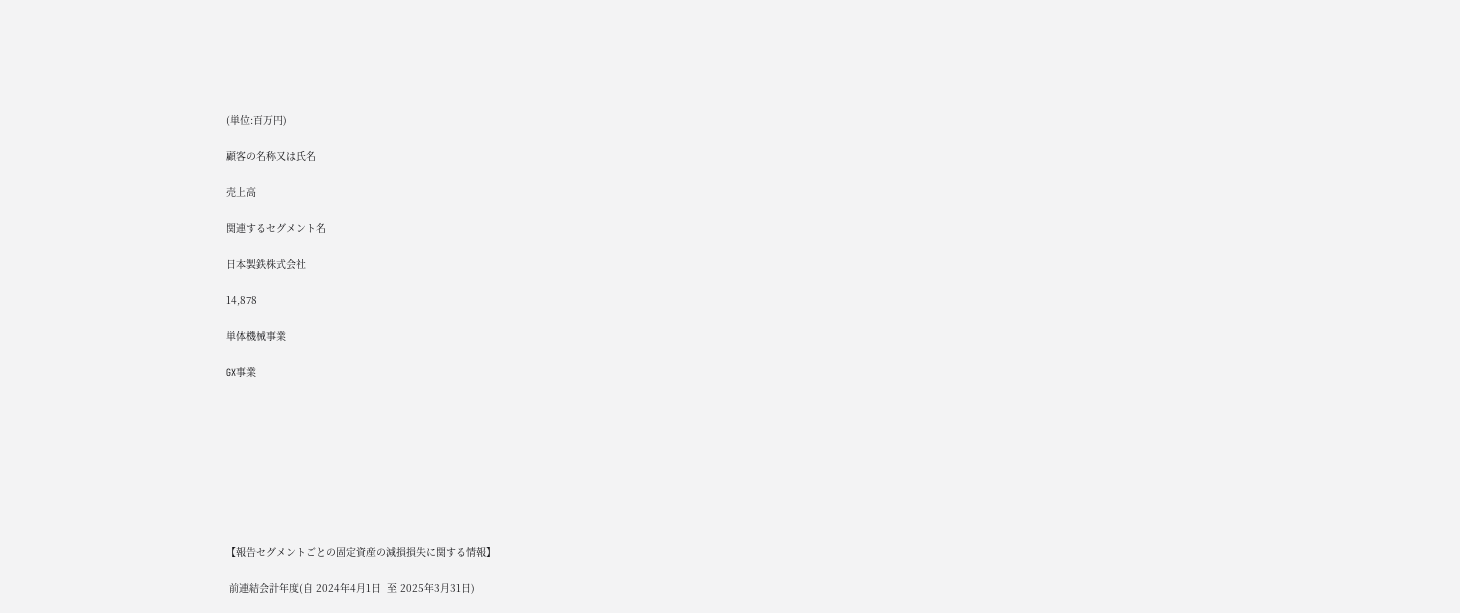(単位:百万円)

顧客の名称又は氏名

売上高

関連するセグメント名

日本製鉄株式会社

14,878

単体機械事業

GX事業









【報告セグメントごとの固定資産の減損損失に関する情報】

 前連結会計年度(自 2024年4月1日  至 2025年3月31日)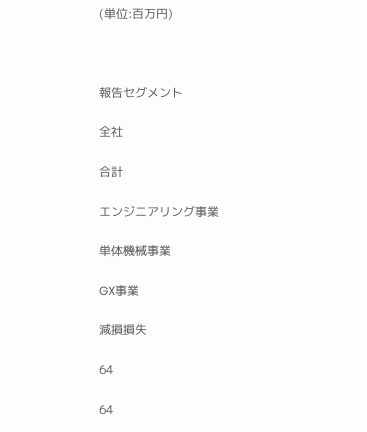(単位:百万円)



報告セグメント

全社

合計

エンジニアリング事業

単体機械事業

GX事業

減損損失

64

64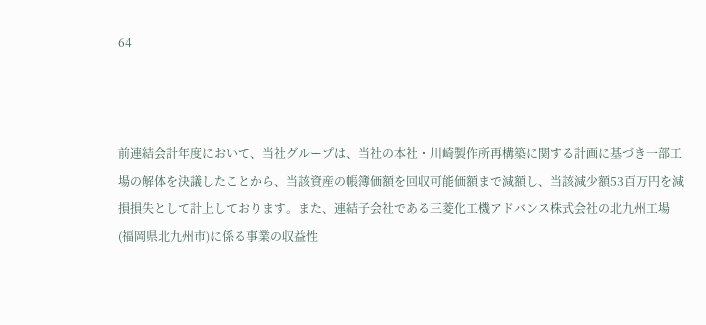64



前連結会計年度において、当社グループは、当社の本社・川崎製作所再構築に関する計画に基づき一部工場の解体を決議したことから、当該資産の帳簿価額を回収可能価額まで減額し、当該減少額53百万円を減損損失として計上しております。また、連結子会社である三菱化工機アドバンス株式会社の北九州工場(福岡県北九州市)に係る事業の収益性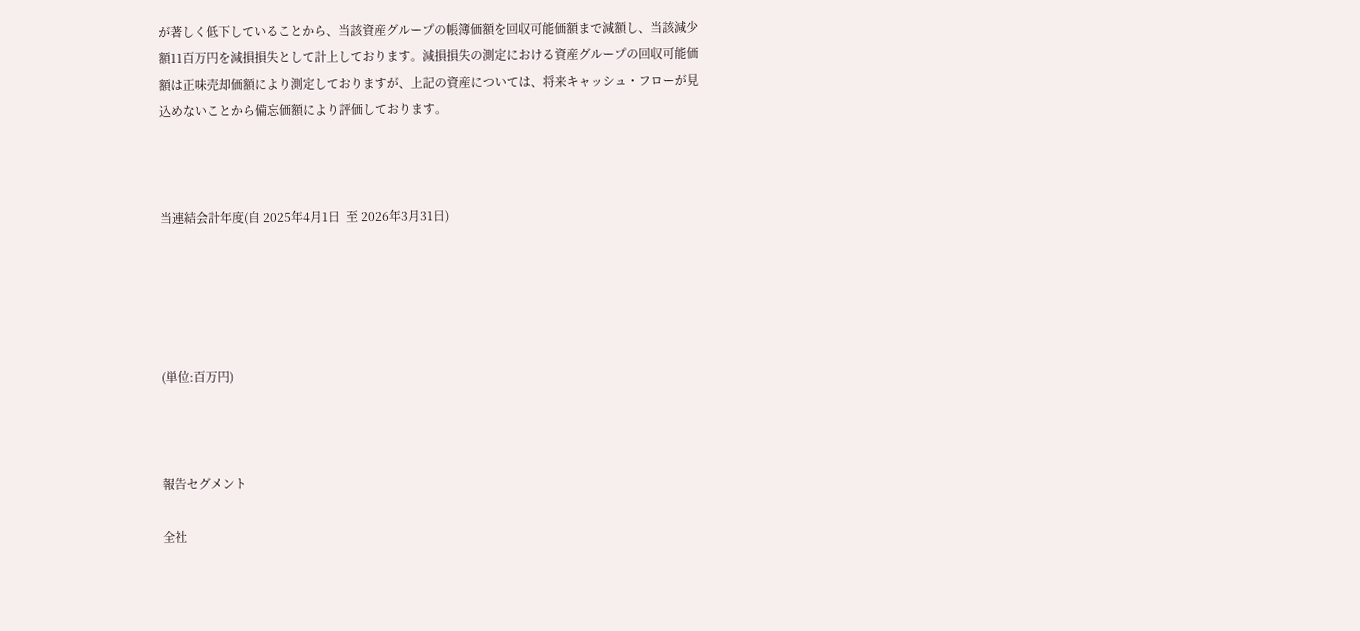が著しく低下していることから、当該資産グループの帳簿価額を回収可能価額まで減額し、当該減少額11百万円を減損損失として計上しております。減損損失の測定における資産グループの回収可能価額は正味売却価額により測定しておりますが、上記の資産については、将来キャッシュ・フローが見込めないことから備忘価額により評価しております。



当連結会計年度(自 2025年4月1日  至 2026年3月31日)





(単位:百万円)



報告セグメント

全社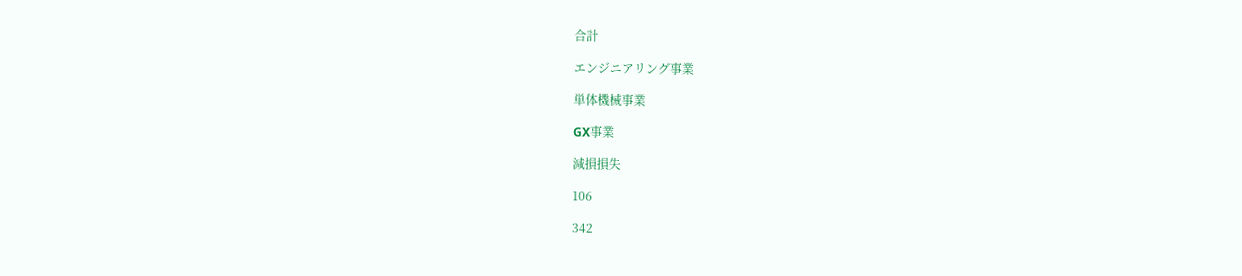合計

エンジニアリング事業

単体機械事業

GX事業

減損損失

106

342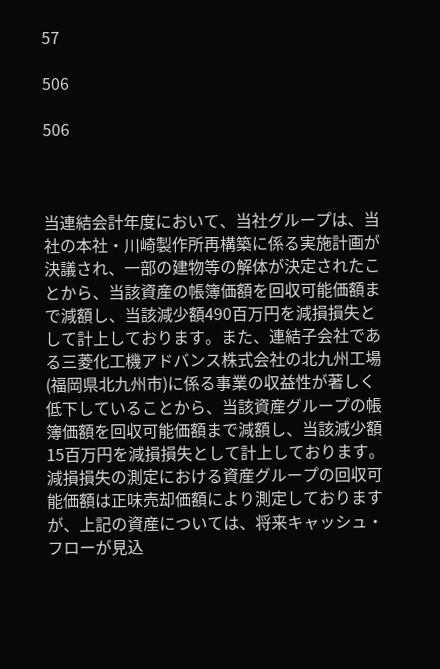57

506

506



当連結会計年度において、当社グループは、当社の本社・川崎製作所再構築に係る実施計画が決議され、一部の建物等の解体が決定されたことから、当該資産の帳簿価額を回収可能価額まで減額し、当該減少額490百万円を減損損失として計上しております。また、連結子会社である三菱化工機アドバンス株式会社の北九州工場(福岡県北九州市)に係る事業の収益性が著しく低下していることから、当該資産グループの帳簿価額を回収可能価額まで減額し、当該減少額15百万円を減損損失として計上しております。減損損失の測定における資産グループの回収可能価額は正味売却価額により測定しておりますが、上記の資産については、将来キャッシュ・フローが見込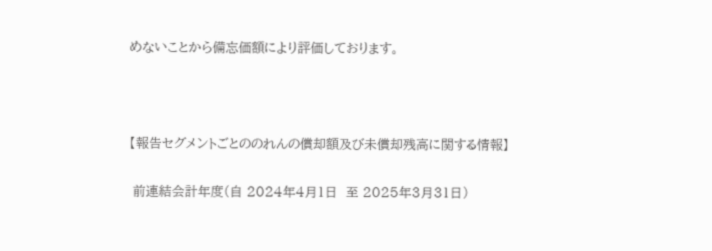めないことから備忘価額により評価しております。



【報告セグメントごとののれんの償却額及び未償却残高に関する情報】

 前連結会計年度(自 2024年4月1日  至 2025年3月31日)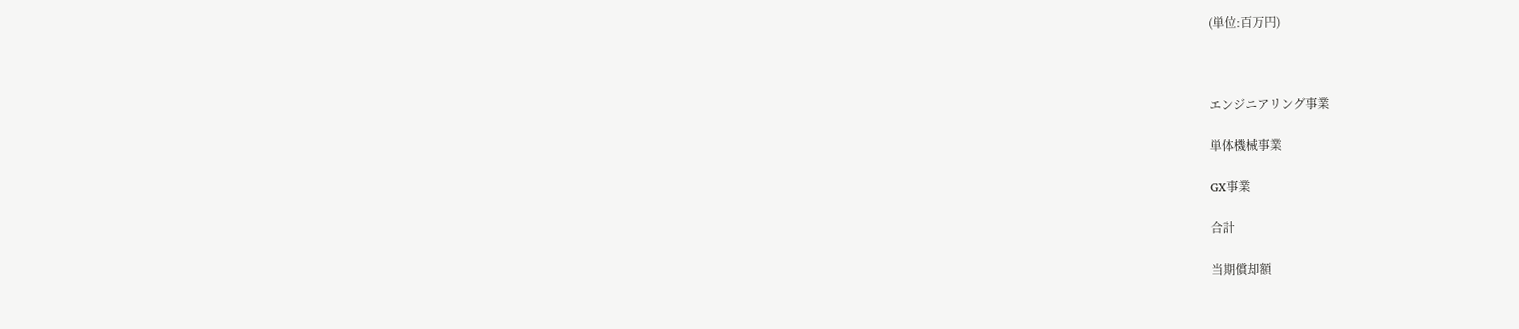(単位:百万円)



エンジニアリング事業

単体機械事業

GX事業

合計

当期償却額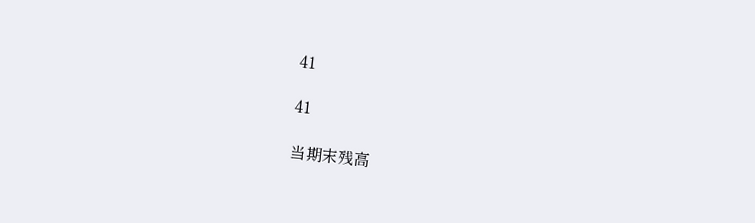41

41

当期末残高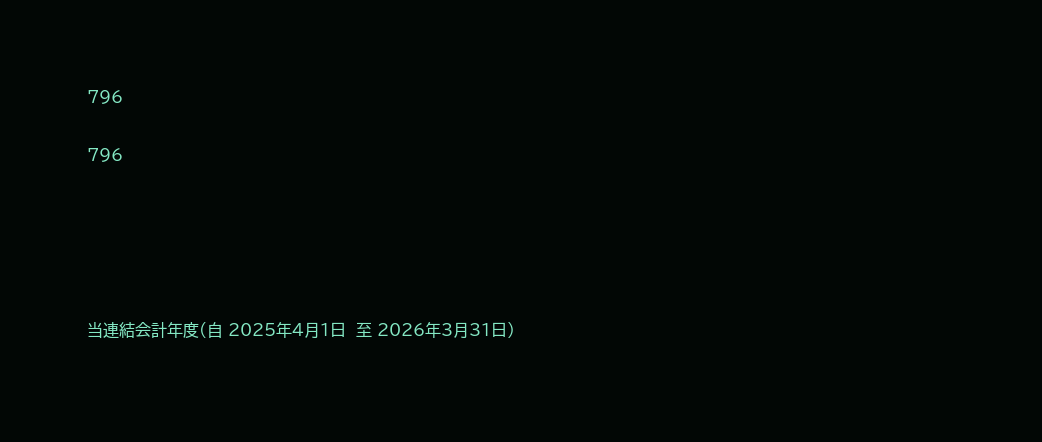796

796





当連結会計年度(自 2025年4月1日  至 2026年3月31日)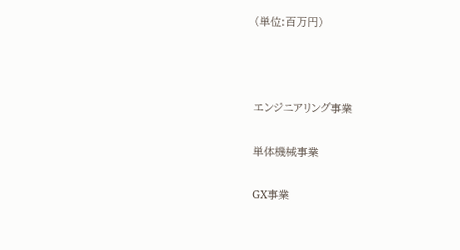(単位:百万円)



エンジニアリング事業

単体機械事業

GX事業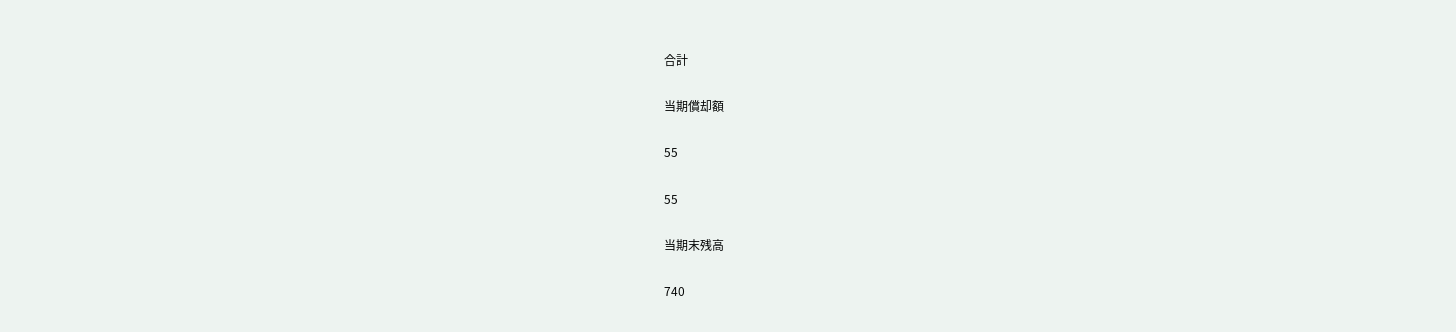合計

当期償却額

55

55

当期末残高

740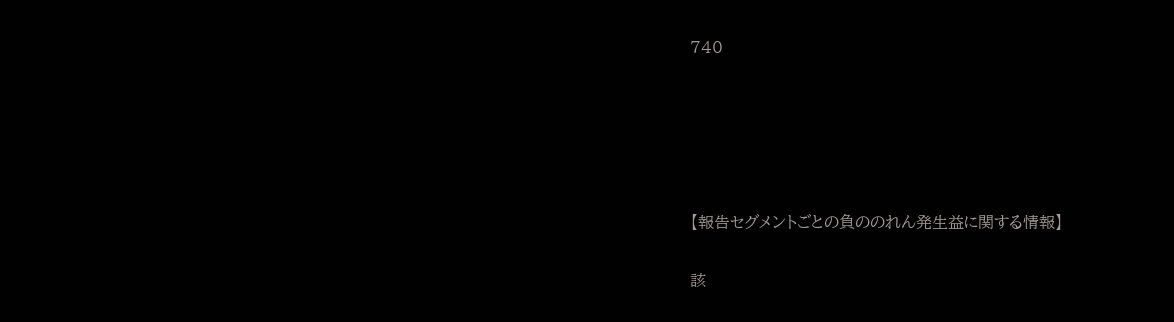740





【報告セグメントごとの負ののれん発生益に関する情報】

該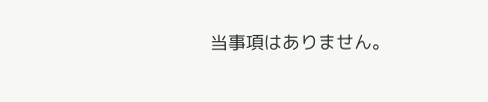当事項はありません。